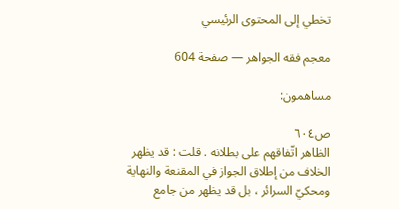تخطي إلى المحتوى الرئيسي

معجم فقه الجواهر — صفحة 604

مساهمون:

ص٦٠٤
الظاهر اتّفاقهم على بطلانه . قلت : قد يظهر الخلاف من إطلاق الجواز في المقنعة والنهاية ومحكيّ السرائر ، بل قد يظهر من جامع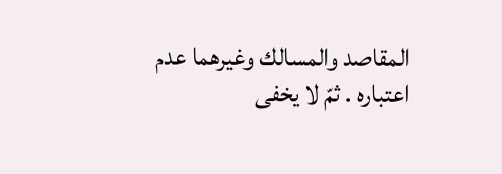المقاصد والمسالك وغيرهما عدم اعتباره . ثمّ لا يخفى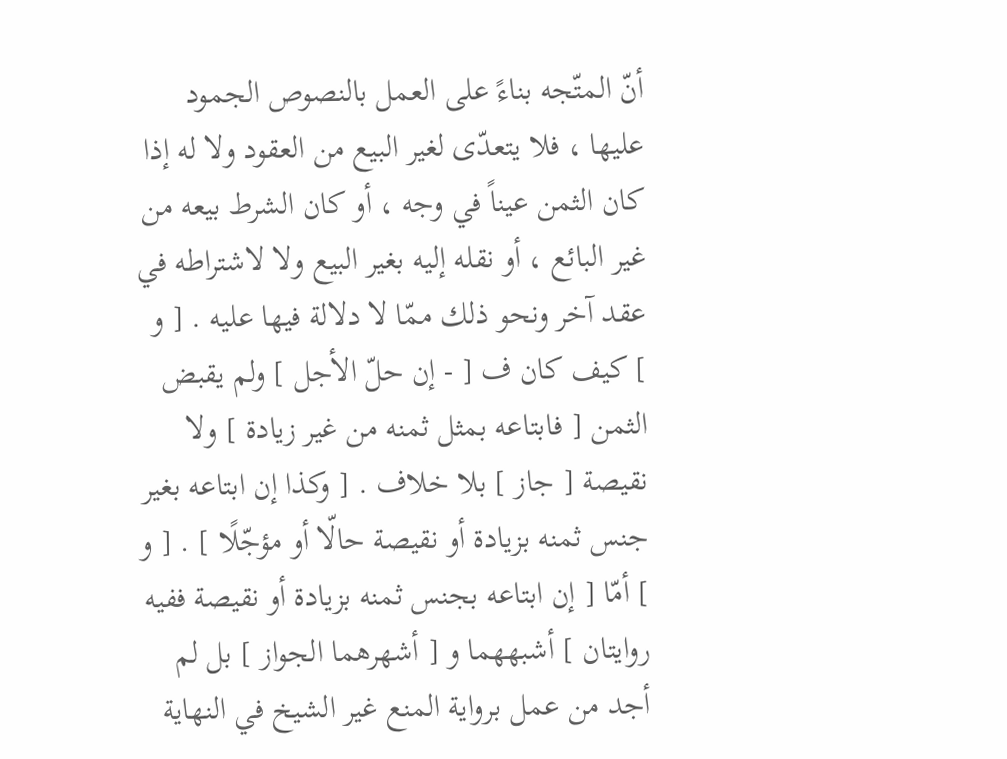أنّ المتّجه بناءً على العمل بالنصوص الجمود عليها ، فلا يتعدّى لغير البيع من العقود ولا له إذا كان الثمن عيناً في وجه ، أو كان الشرط بيعه من غير البائع ، أو نقله إليه بغير البيع ولا لاشتراطه في عقد آخر ونحو ذلك ممّا لا دلالة فيها عليه . [ و ] كيف كان ف [ - إن حلّ الأجل ] ولم يقبض الثمن [ فابتاعه بمثل ثمنه من غير زيادة ] ولا نقيصة [ جاز ] بلا خلاف . [ وكذا إن ابتاعه بغير جنس ثمنه بزيادة أو نقيصة حالّا أو مؤجّلًا ] . [ و ] أمّا [ إن ابتاعه بجنس ثمنه بزيادة أو نقيصة ففيه روايتان ] أشبههما و [ أشهرهما الجواز ] بل لم أجد من عمل برواية المنع غير الشيخ في النهاية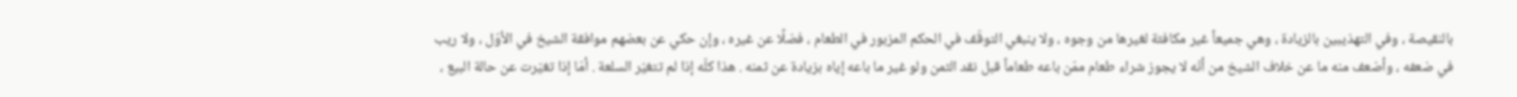بالنقيصة ، وفي التهذيبين بالزيادة ، وهي جميعاً غير مكافئة لغيرها من وجوه ، ولا ينبغي التوقّف في الحكم المزبور في الطعام ، فضلًا عن غيره ، وإن حكي عن بعضهم موافقة الشيخ في الأوّل ، ولا ريب في ضعفه ، وأضعف منه ما عن خلاف الشيخ من أنّه لا يجوز شراء طعام ممّن باعه طعاماً قبل نقد الثمن ولو غير ما باعه إياه بزيادة عن ثمنه . هذا كلّه إذا لم تتغيّر السلعة . أمّا إذا تغيّرت عن حالة البيع ،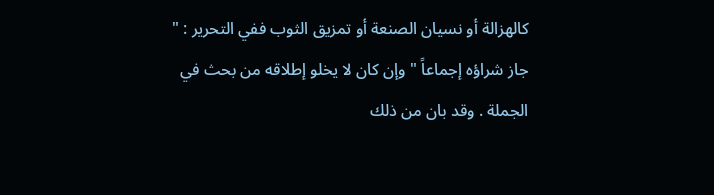كالهزالة أو نسيان الصنعة أو تمزيق الثوب ففي التحرير : " جاز شراؤه إجماعاً " وإن كان لا يخلو إطلاقه من بحث في الجملة . وقد بان من ذلك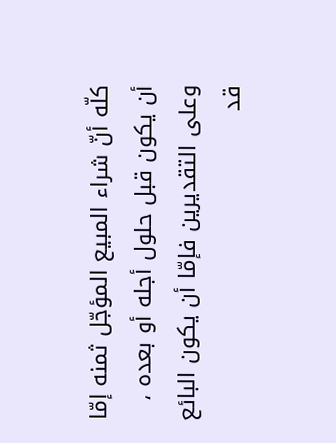كلّه أنّ شراء المبيع المؤجّل ثمنه إمّا أن يكون قبل حلول أجله أو بعده ، وعلى التقديرين فإمّا أن يكون البائع قد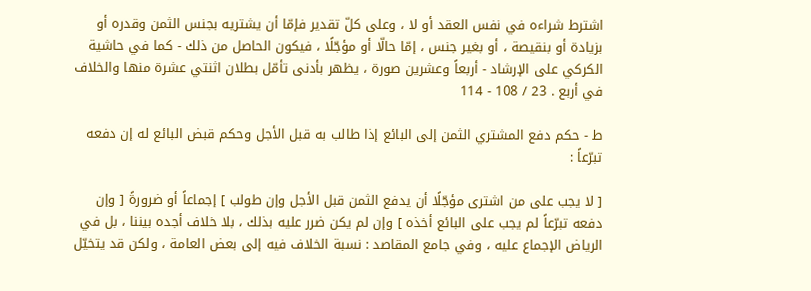اشترط شراءه في نفس العقد أو لا ، وعلى كلّ تقدير فإمّا أن يشتريه بجنس الثمن وقدره أو بزيادة أو بنقيصة ، أو بغير جنس ، إمّا حالّا أو مؤجّلًا ، فيكون الحاصل من ذلك - كما في حاشية الكركي على الإرشاد - أربعاً وعشرين صورة ، يظهر بأدنى تأمّل بطلان اثنتي عشرة منها والخلاف في أربع . 23 / 108 - 114

ط - حكم دفع المشتري الثمن إلى البائع إذا طالب به قبل الأجل وحكم قبض البائع له إن دفعه تبرّعاً :

[ لا يجب على من اشترى مؤجّلًا أن يدفع الثمن قبل الأجل وإن طولب ] إجماعاً أو ضرورةً [ وإن دفعه تبرّعاً لم يجب على البائع أخذه ] وإن لم يكن ضرر عليه بذلك ، بلا خلاف أجده بيننا ، بل في الرياض الإجماع عليه ، وفي جامع المقاصد : نسبة الخلاف فيه إلى بعض العامة ، ولكن قد يتخيّل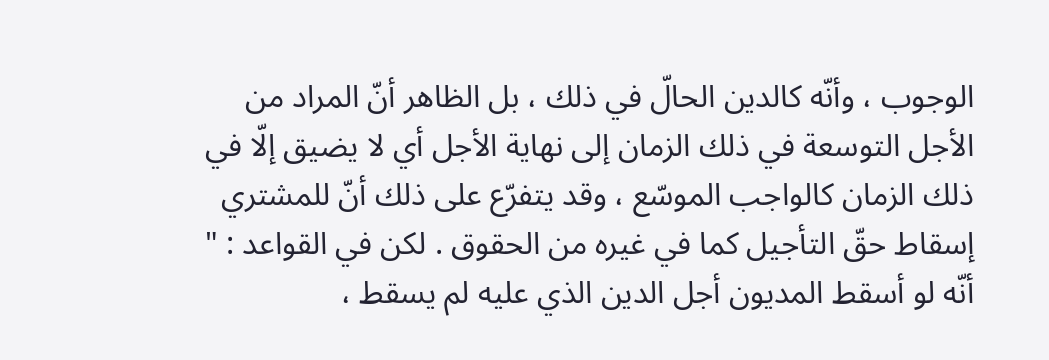الوجوب ، وأنّه كالدين الحالّ في ذلك ، بل الظاهر أنّ المراد من الأجل التوسعة في ذلك الزمان إلى نهاية الأجل أي لا يضيق إلّا في ذلك الزمان كالواجب الموسّع ، وقد يتفرّع على ذلك أنّ للمشتري إسقاط حقّ التأجيل كما في غيره من الحقوق . لكن في القواعد : " أنّه لو أسقط المديون أجل الدين الذي عليه لم يسقط ،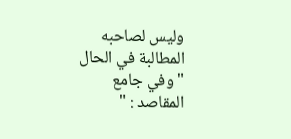وليس لصاحبه المطالبة في الحال " وفي جامع المقاصد : "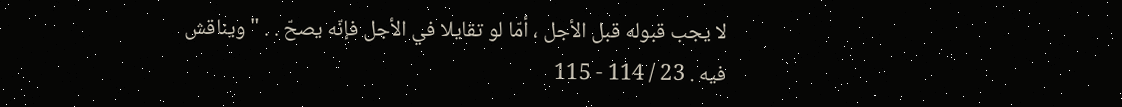لا يجب قبوله قبل الأجل ، أمّا لو تقايلا في الأجل فإنّه يصحّ . . " ويناقش فيه . 23 / 114 - 115